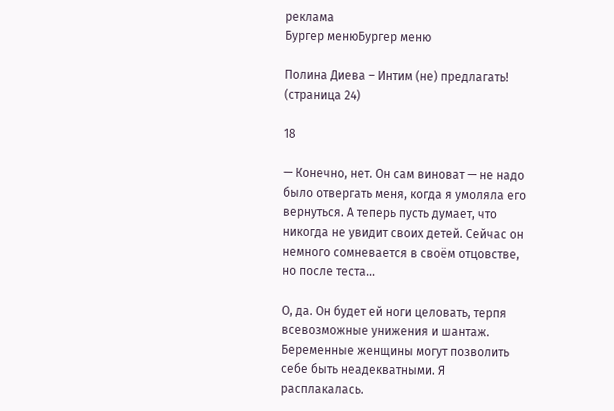реклама
Бургер менюБургер меню

Полина Диева – Интим (не) предлагать! (страница 24)

18

— Конечно, нет. Он сам виноват — не надо было отвергать меня, когда я умоляла его вернуться. А теперь пусть думает, что никогда не увидит своих детей. Сейчас он немного сомневается в своём отцовстве, но после теста…

О, да. Он будет ей ноги целовать, терпя всевозможные унижения и шантаж. Беременные женщины могут позволить себе быть неадекватными. Я расплакалась.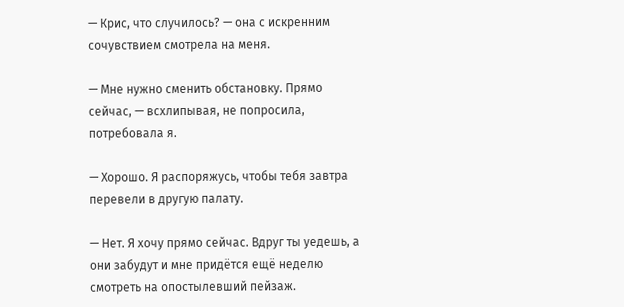— Крис, что случилось? — она с искренним сочувствием смотрела на меня.

— Мне нужно сменить обстановку. Прямо сейчас, — всхлипывая, не попросила, потребовала я.

— Хорошо. Я распоряжусь, чтобы тебя завтра перевели в другую палату.

— Нет. Я хочу прямо сейчас. Вдруг ты уедешь, а они забудут и мне придётся ещё неделю смотреть на опостылевший пейзаж.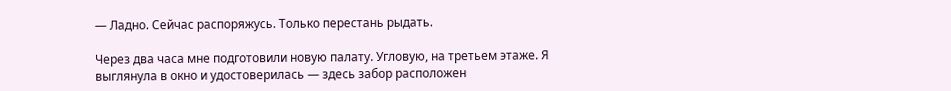— Ладно. Сейчас распоряжусь. Только перестань рыдать.

Через два часа мне подготовили новую палату. Угловую, на третьем этаже. Я выглянула в окно и удостоверилась — здесь забор расположен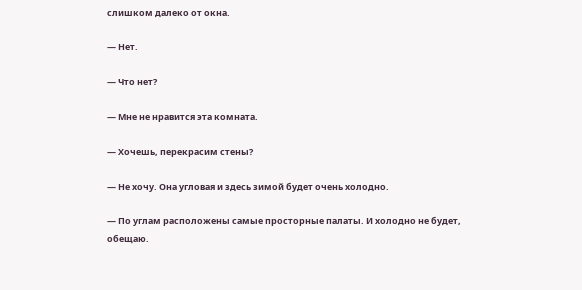слишком далеко от окна.

— Нет.

— Что нет?

— Мне не нравится эта комната.

— Хочешь, перекрасим стены?

— Не хочу. Она угловая и здесь зимой будет очень холодно.

— По углам расположены самые просторные палаты. И холодно не будет, обещаю.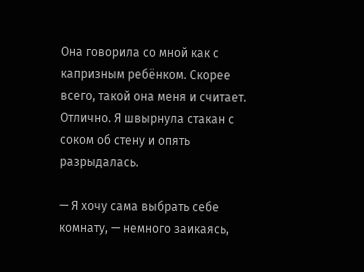Она говорила со мной как с капризным ребёнком. Скорее всего, такой она меня и считает. Отлично. Я швырнула стакан с соком об стену и опять разрыдалась.

— Я хочу сама выбрать себе комнату, — немного заикаясь,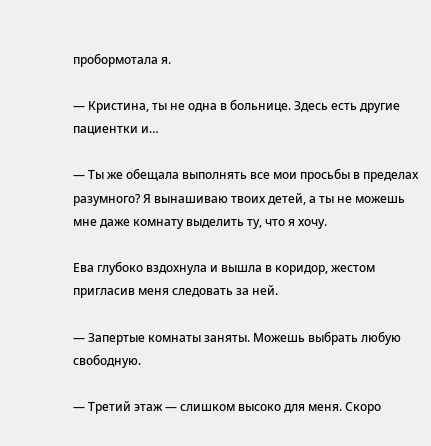пробормотала я.

— Кристина, ты не одна в больнице. Здесь есть другие пациентки и…

— Ты же обещала выполнять все мои просьбы в пределах разумного? Я вынашиваю твоих детей, а ты не можешь мне даже комнату выделить ту, что я хочу.

Ева глубоко вздохнула и вышла в коридор, жестом пригласив меня следовать за ней.

— Запертые комнаты заняты. Можешь выбрать любую свободную.

— Третий этаж — слишком высоко для меня. Скоро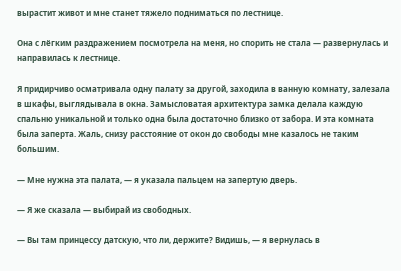вырастит живот и мне станет тяжело подниматься по лестнице.

Она с лёгким раздражением посмотрела на меня, но спорить не стала — развернулась и направилась к лестнице.

Я придирчиво осматривала одну палату за другой, заходила в ванную комнату, залезала в шкафы, выглядывала в окна. Замысловатая архитектура замка делала каждую спальню уникальной и только одна была достаточно близко от забора. И эта комната была заперта. Жаль, снизу расстояние от окон до свободы мне казалось не таким большим.

— Мне нужна эта палата, — я указала пальцем на запертую дверь.

— Я же сказала — выбирай из свободных.

— Вы там принцессу датскую, что ли, держите? Видишь, — я вернулась в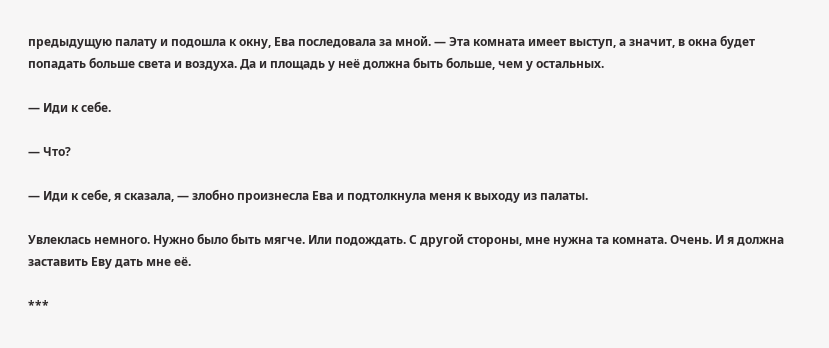предыдущую палату и подошла к окну, Ева последовала за мной. — Эта комната имеет выступ, а значит, в окна будет попадать больше света и воздуха. Да и площадь у неё должна быть больше, чем у остальных.

— Иди к себе.

— Что?

— Иди к себе, я сказала, — злобно произнесла Ева и подтолкнула меня к выходу из палаты.

Увлеклась немного. Нужно было быть мягче. Или подождать. С другой стороны, мне нужна та комната. Очень. И я должна заставить Еву дать мне её.

***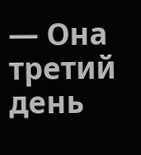— Она третий день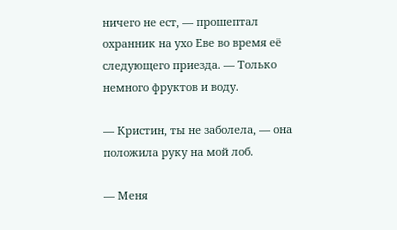ничего не ест, — прошептал охранник на ухо Еве во время её следующего приезда. — Только немного фруктов и воду.

— Кристин, ты не заболела, — она положила руку на мой лоб.

— Меня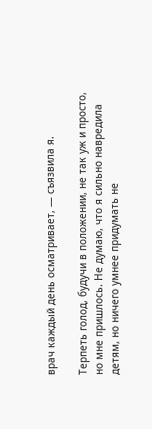врач каждый день осматривает, — съязвила я.

Терпеть голод, будучи в положении, не так уж и просто, но мне пришлось. Не думаю, что я сильно навредила детям, но ничего умнее придумать не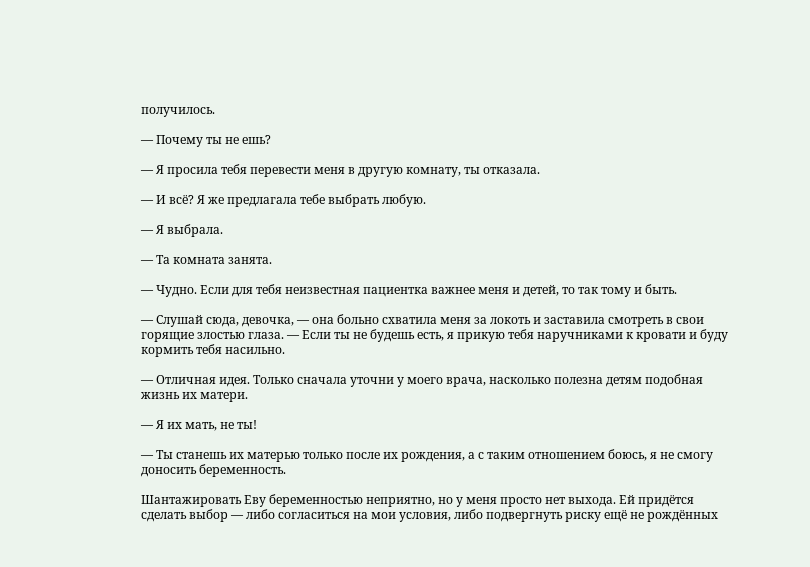получилось.

— Почему ты не ешь?

— Я просила тебя перевести меня в другую комнату, ты отказала.

— И всё? Я же предлагала тебе выбрать любую.

— Я выбрала.

— Та комната занята.

— Чудно. Если для тебя неизвестная пациентка важнее меня и детей, то так тому и быть.

— Слушай сюда, девочка, — она больно схватила меня за локоть и заставила смотреть в свои горящие злостью глаза. — Если ты не будешь есть, я прикую тебя наручниками к кровати и буду кормить тебя насильно.

— Отличная идея. Только сначала уточни у моего врача, насколько полезна детям подобная жизнь их матери.

— Я их мать, не ты!

— Ты станешь их матерью только после их рождения, а с таким отношением боюсь, я не смогу доносить беременность.

Шантажировать Еву беременностью неприятно, но у меня просто нет выхода. Ей придётся сделать выбор — либо согласиться на мои условия, либо подвергнуть риску ещё не рождённых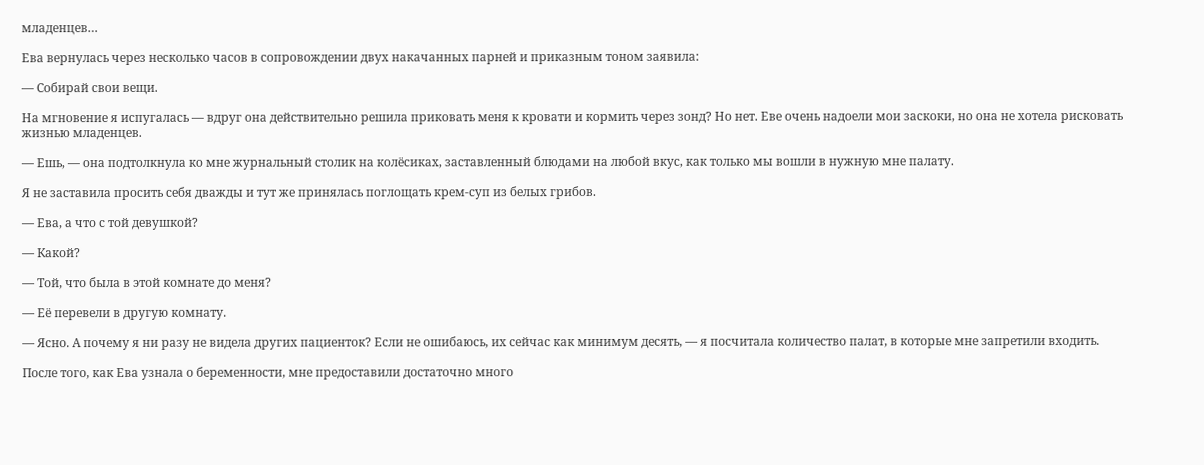младенцев…

Ева вернулась через несколько часов в сопровождении двух накачанных парней и приказным тоном заявила:

— Собирай свои вещи.

На мгновение я испугалась — вдруг она действительно решила приковать меня к кровати и кормить через зонд? Но нет. Еве очень надоели мои заскоки, но она не хотела рисковать жизнью младенцев.

— Ешь, — она подтолкнула ко мне журнальный столик на колёсиках, заставленный блюдами на любой вкус, как только мы вошли в нужную мне палату.

Я не заставила просить себя дважды и тут же принялась поглощать крем-суп из белых грибов.

— Ева, а что с той девушкой?

— Какой?

— Той, что была в этой комнате до меня?

— Её перевели в другую комнату.

— Ясно. А почему я ни разу не видела других пациенток? Если не ошибаюсь, их сейчас как минимум десять, — я посчитала количество палат, в которые мне запретили входить.

После того, как Ева узнала о беременности, мне предоставили достаточно много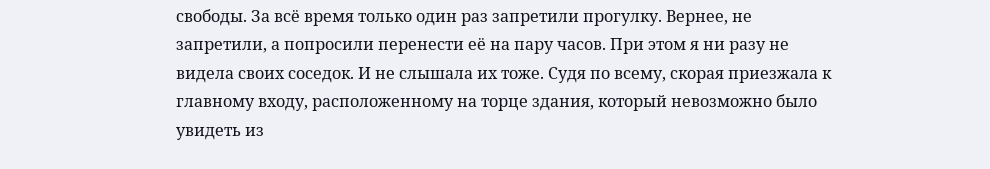свободы. За всё время только один раз запретили прогулку. Вернее, не запретили, а попросили перенести её на пару часов. При этом я ни разу не видела своих соседок. И не слышала их тоже. Судя по всему, скорая приезжала к главному входу, расположенному на торце здания, который невозможно было увидеть из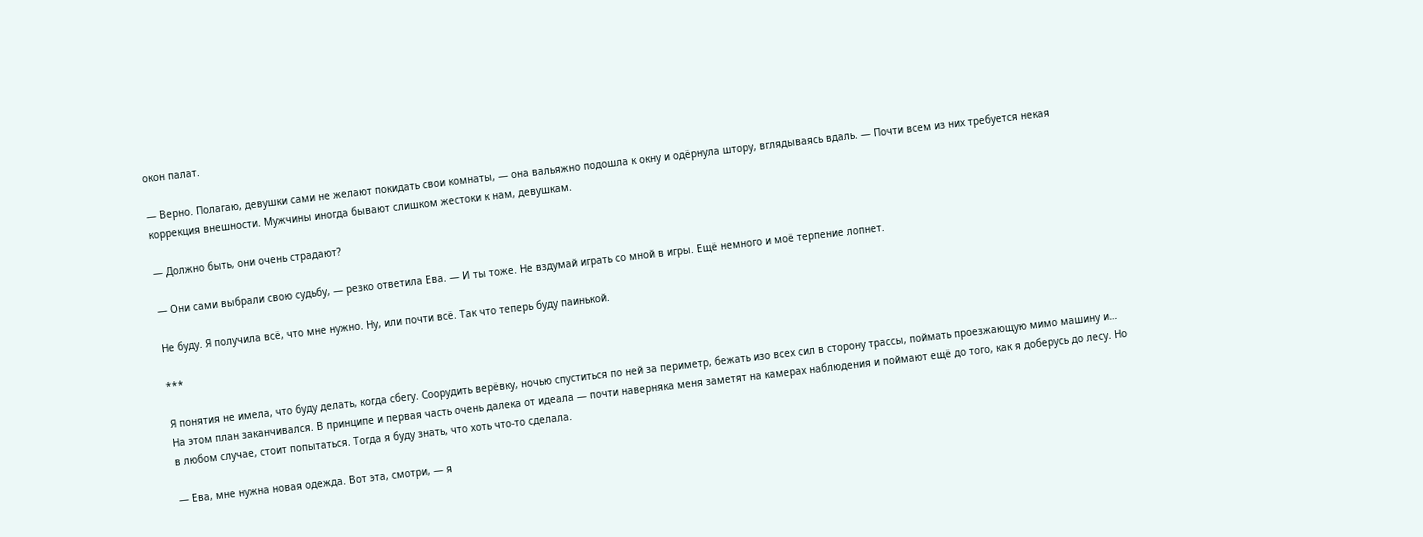окон палат.

— Верно. Полагаю, девушки сами не желают покидать свои комнаты, — она вальяжно подошла к окну и одёрнула штору, вглядываясь вдаль. — Почти всем из них требуется некая коррекция внешности. Мужчины иногда бывают слишком жестоки к нам, девушкам.

— Должно быть, они очень страдают?

— Они сами выбрали свою судьбу, — резко ответила Ева. — И ты тоже. Не вздумай играть со мной в игры. Ещё немного и моё терпение лопнет.

Не буду. Я получила всё, что мне нужно. Ну, или почти всё. Так что теперь буду паинькой.

***

Я понятия не имела, что буду делать, когда сбегу. Соорудить верёвку, ночью спуститься по ней за периметр, бежать изо всех сил в сторону трассы, поймать проезжающую мимо машину и… На этом план заканчивался. В принципе и первая часть очень далека от идеала — почти наверняка меня заметят на камерах наблюдения и поймают ещё до того, как я доберусь до лесу. Но в любом случае, стоит попытаться. Тогда я буду знать, что хоть что-то сделала.

— Ева, мне нужна новая одежда. Вот эта, смотри, — я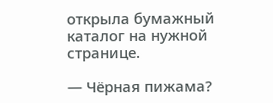открыла бумажный каталог на нужной странице.

— Чёрная пижама?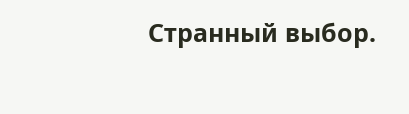Странный выбор.